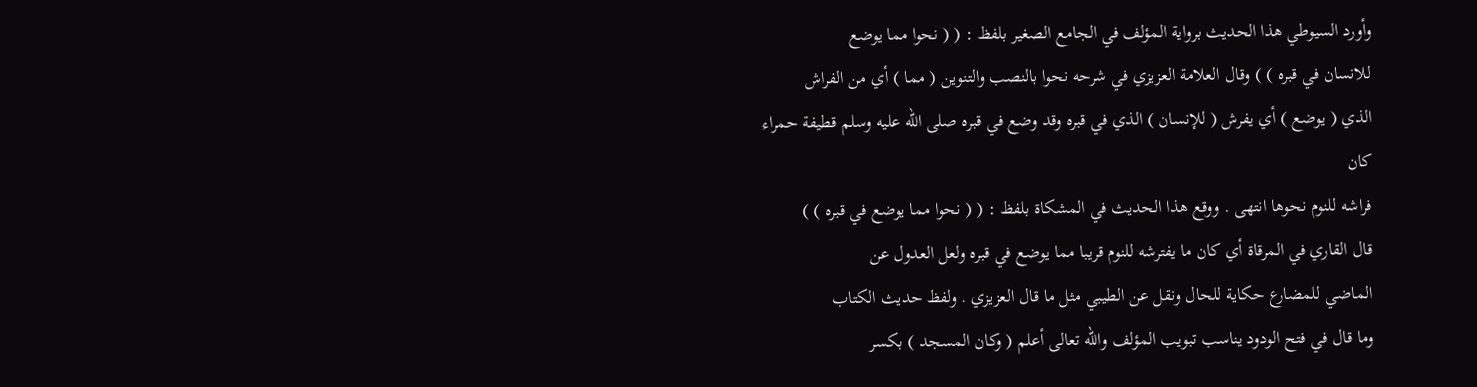وأورد السيوطي هذا الحديث برواية المؤلف في الجامع الصغير بلفظ : ( ( نحوا مما يوضع
للانسان في قبره ) ) وقال العلامة العزيزي في شرحه نحوا بالنصب والتنوين ( مما ) أي من الفراش
الذي ( يوضع ) أي يفرش ( للإنسان ) الذي في قبره وقد وضع في قبره صلى الله عليه وسلم قطيفة حمراء كان
فراشه للنوم نحوها انتهى . ووقع هذا الحديث في المشكاة بلفظ : ( ( نحوا مما يوضع في قبره ) )
قال القاري في المرقاة أي كان ما يفترشه للنوم قريبا مما يوضع في قبره ولعل العدول عن
الماضي للمضارع حكاية للحال ونقل عن الطيبي مثل ما قال العزيزي . ولفظ حديث الكتاب
وما قال في فتح الودود يناسب تبويب المؤلف والله تعالى أعلم ( وكان المسجد ) بكسر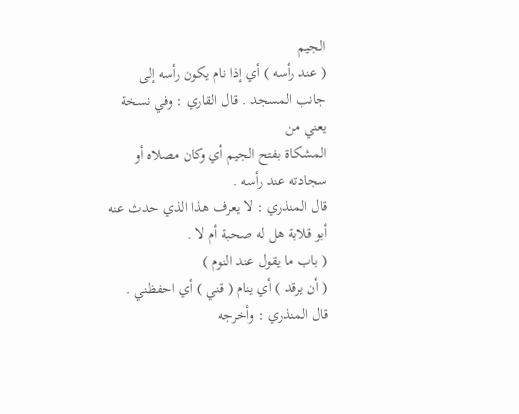الجيم
( عند رأسه ) أي إذا نام يكون رأسه إلى جانب المسجد . قال القاري : وفي نسخة يعني من
المشكاة بفتح الجيم أي وكان مصلاه أو سجادته عند رأسه .
قال المنذري : لا يعرف هذا الذي حدث عنه أبو قلابة هل له صحبة أم لا .
( باب ما يقول عند النوم )
( أن يرقد ) أي ينام ( قني ) أي احفظني .
قال المنذري : وأخرجه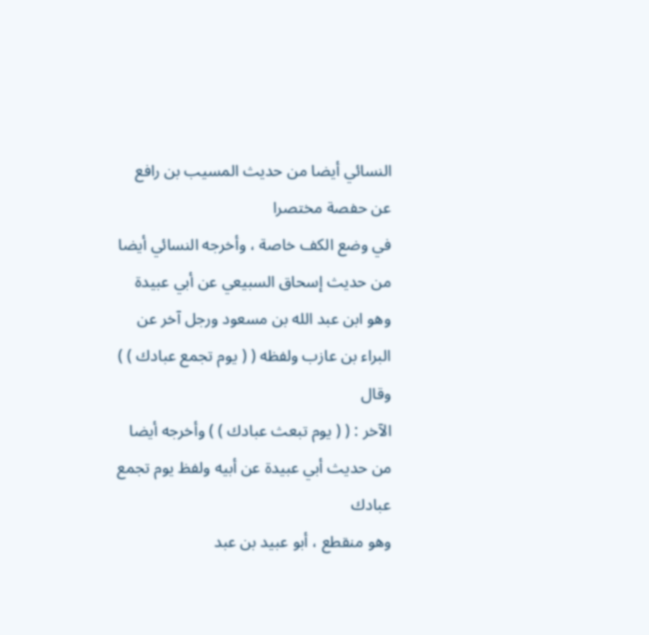النسائي أيضا من حديث المسيب بن رافع عن حفصة مختصرا
في وضع الكف خاصة ، وأخرجه النسائي أيضا من حديث إسحاق السبيعي عن أبي عبيدة
وهو ابن عبد الله بن مسعود ورجل آخر عن البراء بن عازب ولفظه ( ( يوم تجمع عبادك ) ) وقال
الآخر : ( ( يوم تبعث عبادك ) ) وأخرجه أيضا من حديث أبي عبيدة عن أبيه ولفظ يوم تجمع عبادك
وهو منقطع ، أبو عبيد بن عبد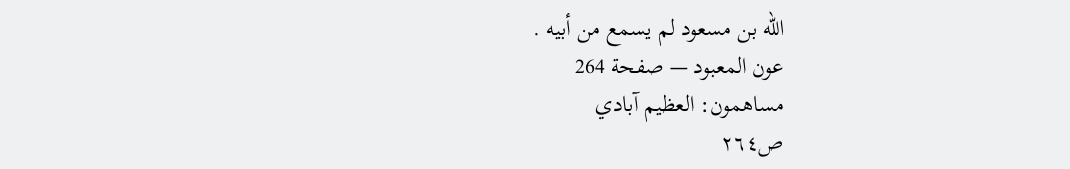الله بن مسعود لم يسمع من أبيه .
عون المعبود — صفحة 264
مساهمون: العظيم آبادي
ص٢٦٤